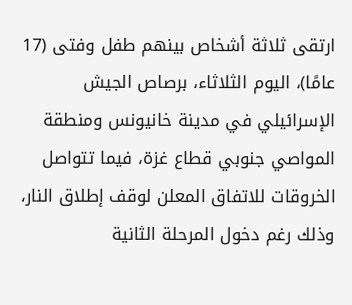ارتقى ثلاثة أشخاص بينهم طفل وفتى (17 عامًا)، اليوم الثلاثاء، برصاص الجيش الإسرائيلي في مدينة خانيونس ومنطقة المواصي جنوبي قطاع غزة، فيما تتواصل الخروقات للاتفاق المعلن لوقف إطلاق النار، وذلك رغم دخول المرحلة الثانية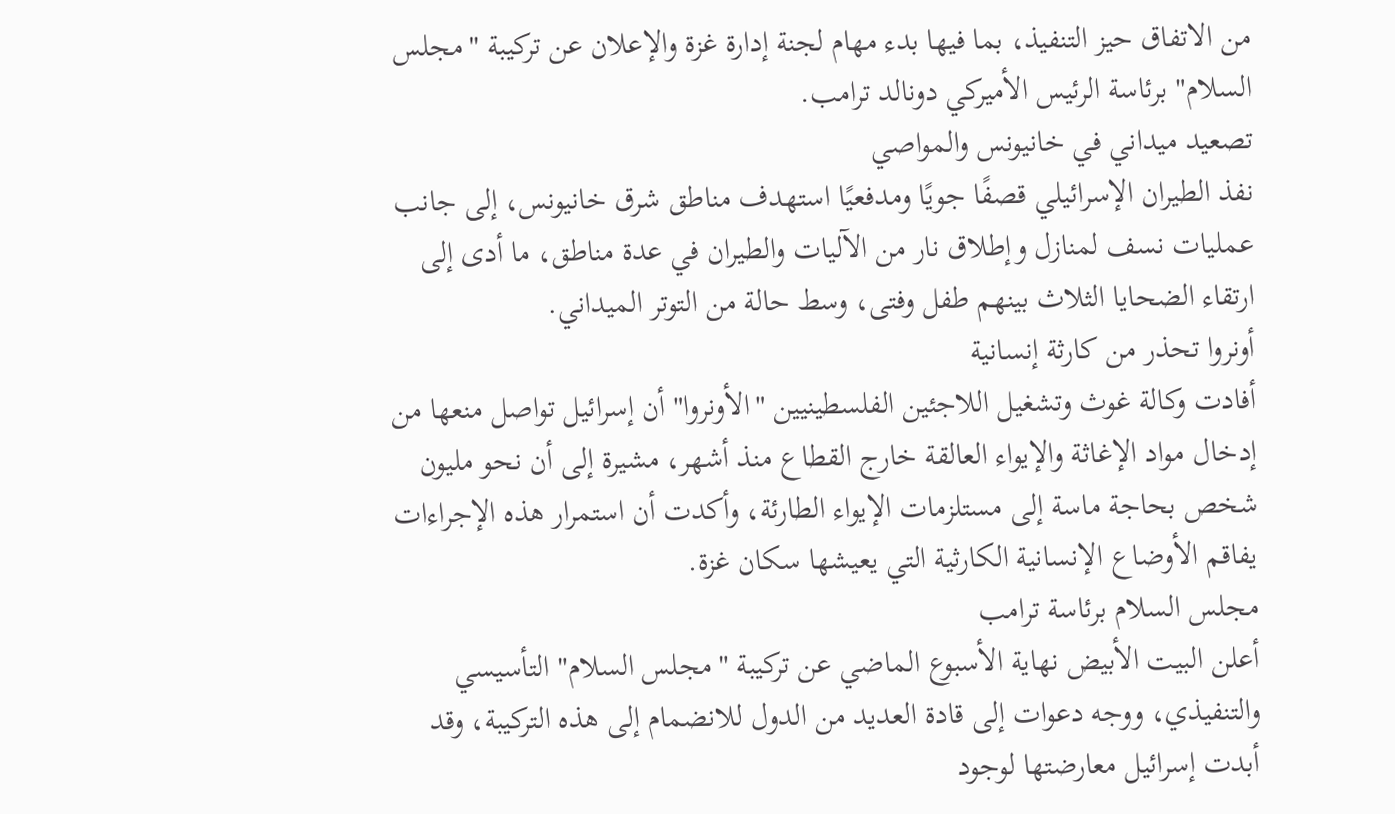من الاتفاق حيز التنفيذ، بما فيها بدء مهام لجنة إدارة غزة والإعلان عن تركيبة "مجلس السلام" برئاسة الرئيس الأميركي دونالد ترامب.
تصعيد ميداني في خانيونس والمواصي
نفذ الطيران الإسرائيلي قصفًا جويًا ومدفعيًا استهدف مناطق شرق خانيونس، إلى جانب عمليات نسف لمنازل وإطلاق نار من الآليات والطيران في عدة مناطق، ما أدى إلى ارتقاء الضحايا الثلاث بينهم طفل وفتى، وسط حالة من التوتر الميداني.
أونروا تحذر من كارثة إنسانية
أفادت وكالة غوث وتشغيل اللاجئين الفلسطينيين "الأونروا" أن إسرائيل تواصل منعها من إدخال مواد الإغاثة والإيواء العالقة خارج القطاع منذ أشهر، مشيرة إلى أن نحو مليون شخص بحاجة ماسة إلى مستلزمات الإيواء الطارئة، وأكدت أن استمرار هذه الإجراءات يفاقم الأوضاع الإنسانية الكارثية التي يعيشها سكان غزة.
مجلس السلام برئاسة ترامب
أعلن البيت الأبيض نهاية الأسبوع الماضي عن تركيبة "مجلس السلام" التأسيسي والتنفيذي، ووجه دعوات إلى قادة العديد من الدول للانضمام إلى هذه التركيبة، وقد أبدت إسرائيل معارضتها لوجود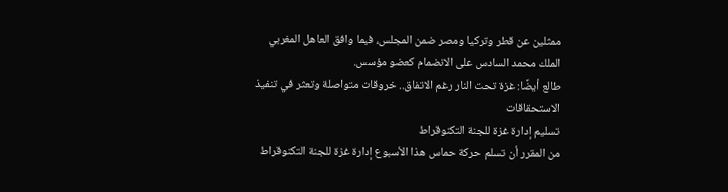ممثلين عن قطر وتركيا ومصر ضمن المجلس، فيما وافق العاهل المغربي الملك محمد السادس على الانضمام كعضو مؤسس.
طالع أيضًا: غزة تحت النار رغم الاتفاق.. خروقات متواصلة وتعثر في تنفيذ الاستحقاقات
تسليم إدارة غزة للجنة التكنوقراط
من المقرر أن تسلم حركة حماس هذا الأسبوع إدارة غزة للجنة التكنوقراط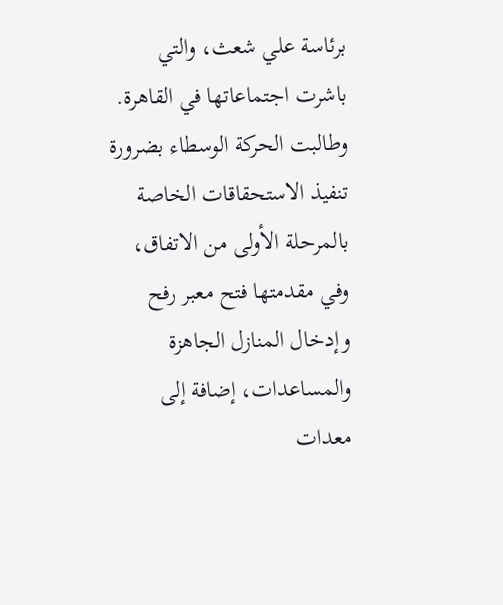برئاسة علي شعث، والتي باشرت اجتماعاتها في القاهرة. وطالبت الحركة الوسطاء بضرورة تنفيذ الاستحقاقات الخاصة بالمرحلة الأولى من الاتفاق، وفي مقدمتها فتح معبر رفح وإدخال المنازل الجاهزة والمساعدات، إضافة إلى معدات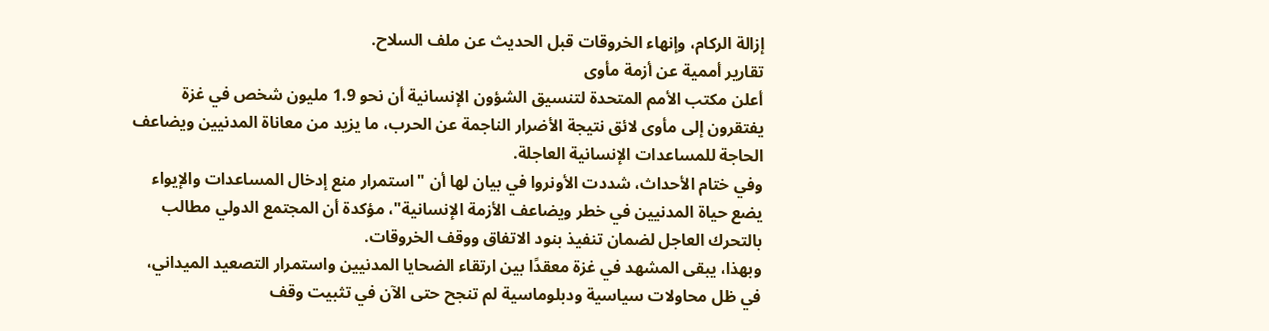إزالة الركام، وإنهاء الخروقات قبل الحديث عن ملف السلاح.
تقارير أممية عن أزمة مأوى
أعلن مكتب الأمم المتحدة لتنسيق الشؤون الإنسانية أن نحو 1.9 مليون شخص في غزة يفتقرون إلى مأوى لائق نتيجة الأضرار الناجمة عن الحرب، ما يزيد من معاناة المدنيين ويضاعف الحاجة للمساعدات الإنسانية العاجلة.
وفي ختام الأحداث، شددت الأونروا في بيان لها أن "استمرار منع إدخال المساعدات والإيواء يضع حياة المدنيين في خطر ويضاعف الأزمة الإنسانية"، مؤكدة أن المجتمع الدولي مطالب بالتحرك العاجل لضمان تنفيذ بنود الاتفاق ووقف الخروقات.
وبهذا، يبقى المشهد في غزة معقدًا بين ارتقاء الضحايا المدنيين واستمرار التصعيد الميداني، في ظل محاولات سياسية ودبلوماسية لم تنجح حتى الآن في تثبيت وقف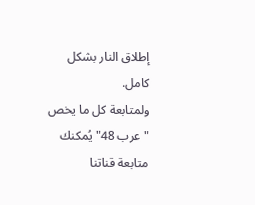إطلاق النار بشكل كامل.
ولمتابعة كل ما يخص "عرب 48" يُمكنك متابعة قناتنا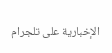الإخبارية على تلجرام